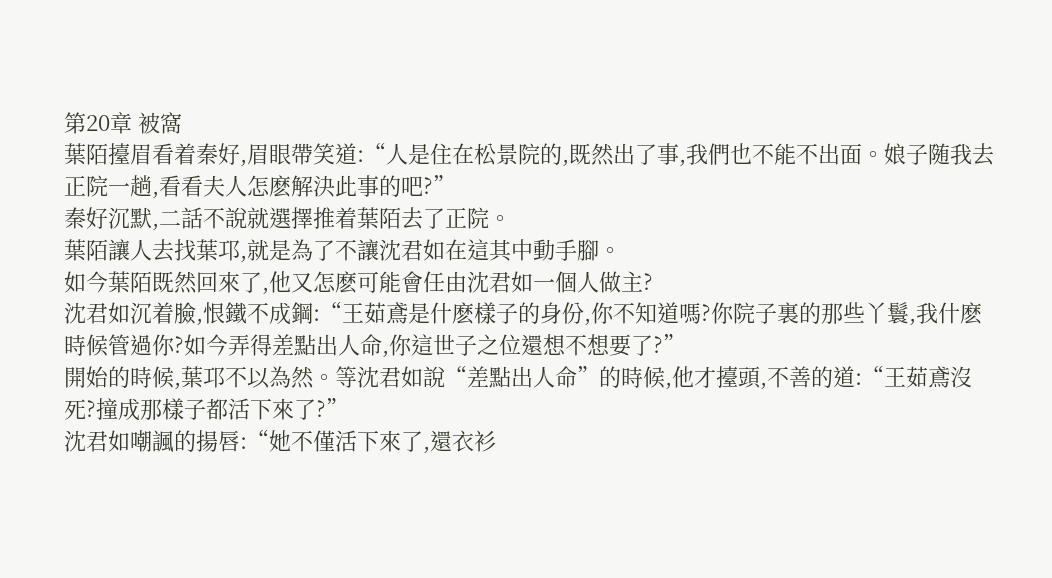第20章 被窩
葉陌擡眉看着秦好,眉眼帶笑道:“人是住在松景院的,既然出了事,我們也不能不出面。娘子随我去正院一趟,看看夫人怎麽解決此事的吧?”
秦好沉默,二話不說就選擇推着葉陌去了正院。
葉陌讓人去找葉邛,就是為了不讓沈君如在這其中動手腳。
如今葉陌既然回來了,他又怎麽可能會任由沈君如一個人做主?
沈君如沉着臉,恨鐵不成鋼:“王茹鳶是什麽樣子的身份,你不知道嗎?你院子裏的那些丫鬟,我什麽時候管過你?如今弄得差點出人命,你這世子之位還想不想要了?”
開始的時候,葉邛不以為然。等沈君如說“差點出人命”的時候,他才擡頭,不善的道:“王茹鳶沒死?撞成那樣子都活下來了?”
沈君如嘲諷的揚唇:“她不僅活下來了,還衣衫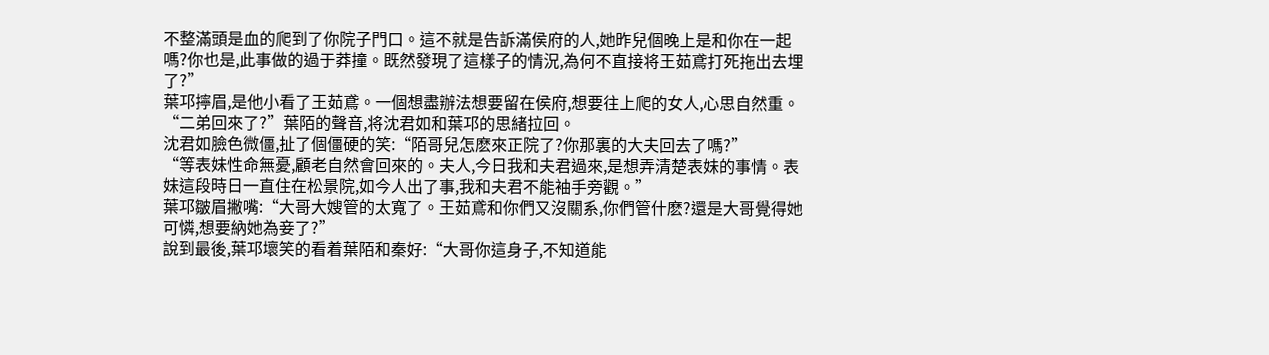不整滿頭是血的爬到了你院子門口。這不就是告訴滿侯府的人,她昨兒個晚上是和你在一起嗎?你也是,此事做的過于莽撞。既然發現了這樣子的情況,為何不直接将王茹鳶打死拖出去埋了?”
葉邛擰眉,是他小看了王茹鳶。一個想盡辦法想要留在侯府,想要往上爬的女人,心思自然重。
“二弟回來了?”葉陌的聲音,将沈君如和葉邛的思緒拉回。
沈君如臉色微僵,扯了個僵硬的笑:“陌哥兒怎麽來正院了?你那裏的大夫回去了嗎?”
“等表妹性命無憂,顧老自然會回來的。夫人,今日我和夫君過來,是想弄清楚表妹的事情。表妹這段時日一直住在松景院,如今人出了事,我和夫君不能袖手旁觀。”
葉邛皺眉撇嘴:“大哥大嫂管的太寬了。王茹鳶和你們又沒關系,你們管什麽?還是大哥覺得她可憐,想要納她為妾了?”
說到最後,葉邛壞笑的看着葉陌和秦好:“大哥你這身子,不知道能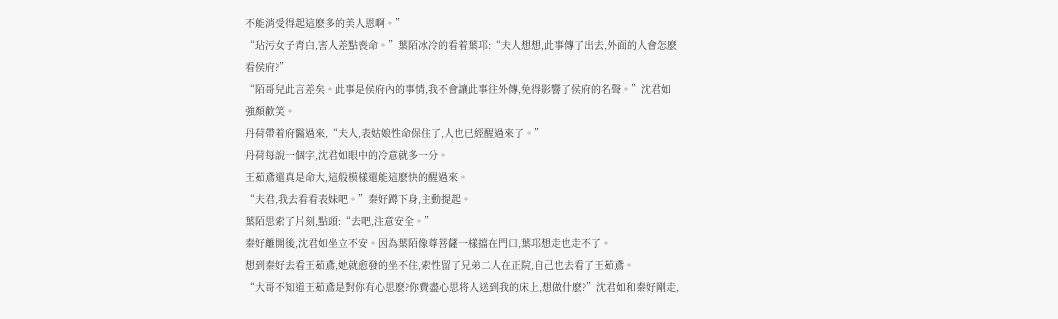不能消受得起這麽多的美人恩啊。”
“玷污女子青白,害人差點喪命。”葉陌冰冷的看着葉邛:“夫人想想,此事傳了出去,外面的人會怎麽看侯府?”
“陌哥兒此言差矣。此事是侯府內的事情,我不會讓此事往外傳,免得影響了侯府的名聲。”沈君如強顏歡笑。
丹荷帶着府醫過來,“夫人,表姑娘性命保住了,人也已經醒過來了。”
丹荷每說一個字,沈君如眼中的冷意就多一分。
王茹鳶還真是命大,這般模樣還能這麽快的醒過來。
“夫君,我去看看表妹吧。”秦好蹲下身,主動提起。
葉陌思索了片刻,點頭:“去吧,注意安全。”
秦好離開後,沈君如坐立不安。因為葉陌像尊菩薩一樣擋在門口,葉邛想走也走不了。
想到秦好去看王茹鳶,她就愈發的坐不住,索性留了兄弟二人在正院,自己也去看了王茹鳶。
“大哥不知道王茹鳶是對你有心思麽?你費盡心思将人送到我的床上,想做什麽?”沈君如和秦好剛走,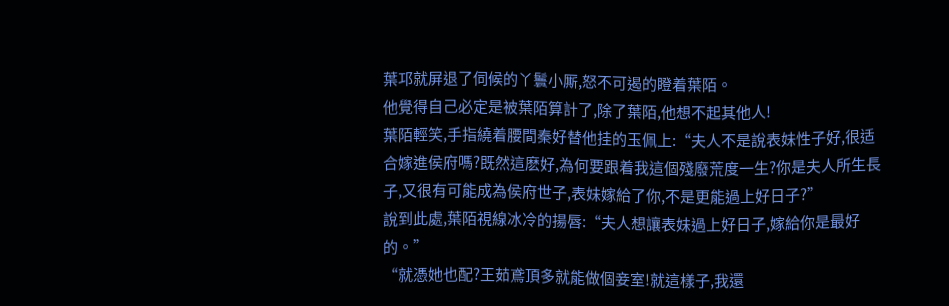葉邛就屏退了伺候的丫鬟小厮,怒不可遏的瞪着葉陌。
他覺得自己必定是被葉陌算計了,除了葉陌,他想不起其他人!
葉陌輕笑,手指繞着腰間秦好替他挂的玉佩上:“夫人不是說表妹性子好,很适合嫁進侯府嗎?既然這麽好,為何要跟着我這個殘廢荒度一生?你是夫人所生長子,又很有可能成為侯府世子,表妹嫁給了你,不是更能過上好日子?”
說到此處,葉陌視線冰冷的揚唇:“夫人想讓表妹過上好日子,嫁給你是最好的。”
“就憑她也配?王茹鳶頂多就能做個妾室!就這樣子,我還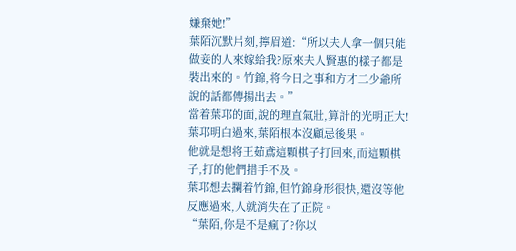嫌棄她!”
葉陌沉默片刻,擰眉道:“所以夫人拿一個只能做妾的人來嫁給我?原來夫人賢惠的樣子都是裝出來的。竹錦,将今日之事和方才二少爺所說的話都傳揚出去。”
當着葉邛的面,說的理直氣壯,算計的光明正大!
葉邛明白過來,葉陌根本沒顧忌後果。
他就是想将王茹鳶這顆棋子打回來,而這顆棋子,打的他們措手不及。
葉邛想去攔着竹錦,但竹錦身形很快,還沒等他反應過來,人就消失在了正院。
“葉陌,你是不是瘋了?你以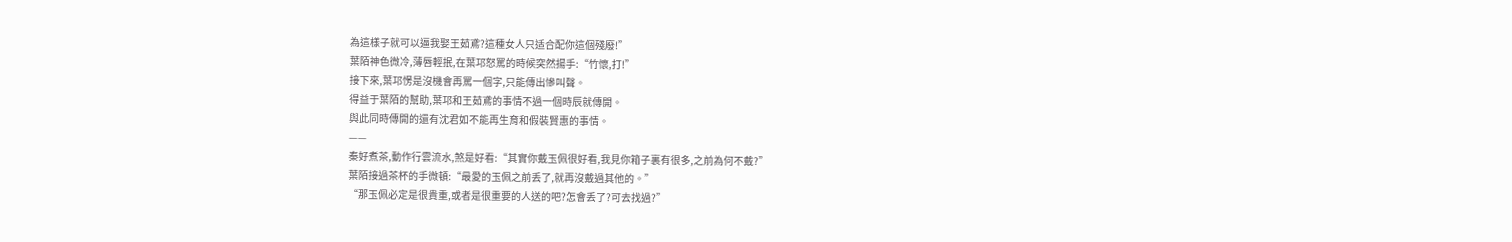為這樣子就可以逼我娶王茹鳶?這種女人只适合配你這個殘廢!”
葉陌神色微冷,薄唇輕抿,在葉邛怒罵的時候突然揚手:“竹懷,打!”
接下來,葉邛愣是沒機會再罵一個字,只能傳出慘叫聲。
得益于葉陌的幫助,葉邛和王茹鳶的事情不過一個時辰就傳開。
與此同時傳開的還有沈君如不能再生育和假裝賢惠的事情。
——
秦好煮茶,動作行雲流水,煞是好看:“其實你戴玉佩很好看,我見你箱子裏有很多,之前為何不戴?”
葉陌接過茶杯的手微頓:“最愛的玉佩之前丢了,就再沒戴過其他的。”
“那玉佩必定是很貴重,或者是很重要的人送的吧?怎會丢了?可去找過?”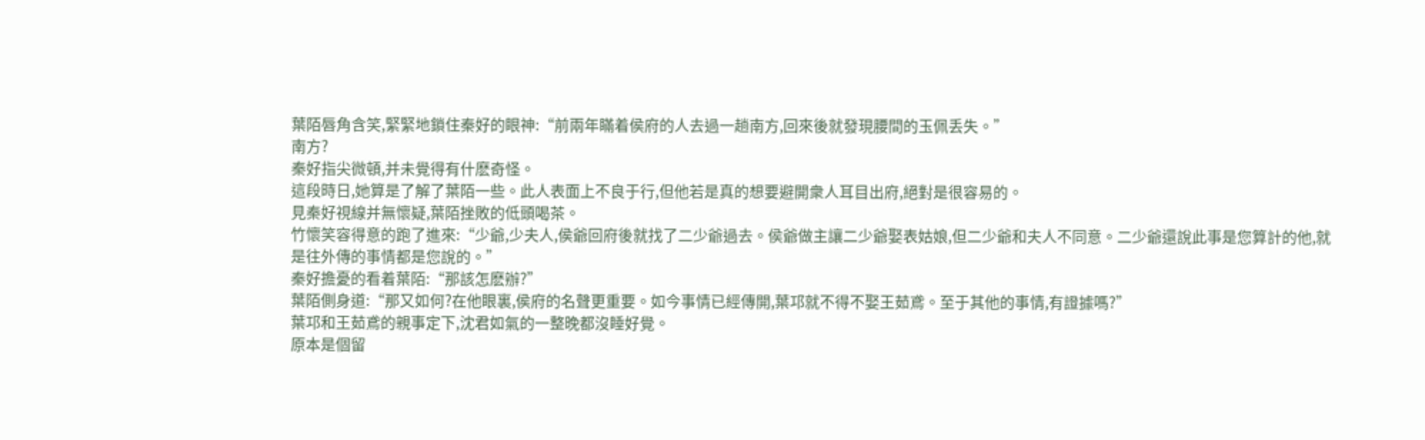葉陌唇角含笑,緊緊地鎖住秦好的眼神:“前兩年瞞着侯府的人去過一趟南方,回來後就發現腰間的玉佩丢失。”
南方?
秦好指尖微頓,并未覺得有什麽奇怪。
這段時日,她算是了解了葉陌一些。此人表面上不良于行,但他若是真的想要避開衆人耳目出府,絕對是很容易的。
見秦好視線并無懷疑,葉陌挫敗的低頭喝茶。
竹懷笑容得意的跑了進來:“少爺,少夫人,侯爺回府後就找了二少爺過去。侯爺做主讓二少爺娶表姑娘,但二少爺和夫人不同意。二少爺還說此事是您算計的他,就是往外傳的事情都是您說的。”
秦好擔憂的看着葉陌:“那該怎麽辦?”
葉陌側身道:“那又如何?在他眼裏,侯府的名聲更重要。如今事情已經傳開,葉邛就不得不娶王茹鳶。至于其他的事情,有證據嗎?”
葉邛和王茹鳶的親事定下,沈君如氣的一整晚都沒睡好覺。
原本是個留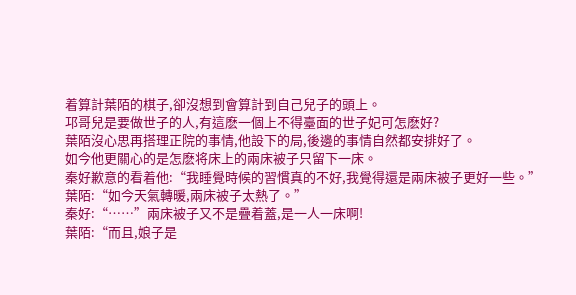着算計葉陌的棋子,卻沒想到會算計到自己兒子的頭上。
邛哥兒是要做世子的人,有這麽一個上不得臺面的世子妃可怎麽好?
葉陌沒心思再搭理正院的事情,他設下的局,後邊的事情自然都安排好了。
如今他更關心的是怎麽将床上的兩床被子只留下一床。
秦好歉意的看着他:“我睡覺時候的習慣真的不好,我覺得還是兩床被子更好一些。”
葉陌:“如今天氣轉暖,兩床被子太熱了。”
秦好:“……”兩床被子又不是疊着蓋,是一人一床啊!
葉陌:“而且,娘子是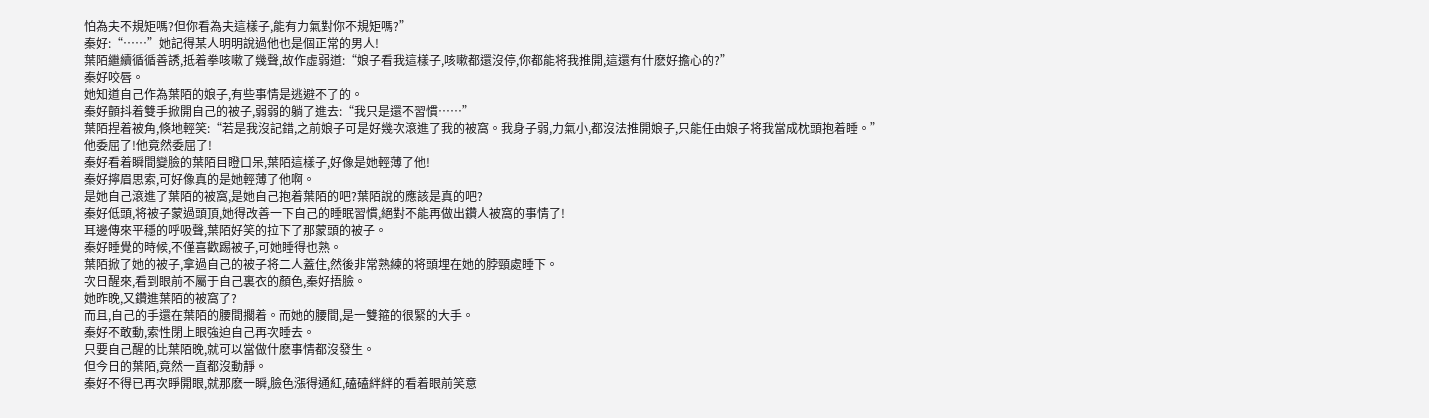怕為夫不規矩嗎?但你看為夫這樣子,能有力氣對你不規矩嗎?”
秦好:“……”她記得某人明明說過他也是個正常的男人!
葉陌繼續循循善誘,抵着拳咳嗽了幾聲,故作虛弱道:“娘子看我這樣子,咳嗽都還沒停,你都能将我推開,這還有什麽好擔心的?”
秦好咬唇。
她知道自己作為葉陌的娘子,有些事情是逃避不了的。
秦好顫抖着雙手掀開自己的被子,弱弱的躺了進去:“我只是還不習慣……”
葉陌捏着被角,倏地輕笑:“若是我沒記錯,之前娘子可是好幾次滾進了我的被窩。我身子弱,力氣小,都沒法推開娘子,只能任由娘子将我當成枕頭抱着睡。”
他委屈了!他竟然委屈了!
秦好看着瞬間變臉的葉陌目瞪口呆,葉陌這樣子,好像是她輕薄了他!
秦好擰眉思索,可好像真的是她輕薄了他啊。
是她自己滾進了葉陌的被窩,是她自己抱着葉陌的吧?葉陌說的應該是真的吧?
秦好低頭,将被子蒙過頭頂,她得改善一下自己的睡眠習慣,絕對不能再做出鑽人被窩的事情了!
耳邊傳來平穩的呼吸聲,葉陌好笑的拉下了那蒙頭的被子。
秦好睡覺的時候,不僅喜歡踢被子,可她睡得也熟。
葉陌掀了她的被子,拿過自己的被子将二人蓋住,然後非常熟練的将頭埋在她的脖頸處睡下。
次日醒來,看到眼前不屬于自己裏衣的顏色,秦好捂臉。
她昨晚,又鑽進葉陌的被窩了?
而且,自己的手還在葉陌的腰間擱着。而她的腰間,是一雙箍的很緊的大手。
秦好不敢動,索性閉上眼強迫自己再次睡去。
只要自己醒的比葉陌晚,就可以當做什麽事情都沒發生。
但今日的葉陌,竟然一直都沒動靜。
秦好不得已再次睜開眼,就那麽一瞬,臉色漲得通紅,磕磕絆絆的看着眼前笑意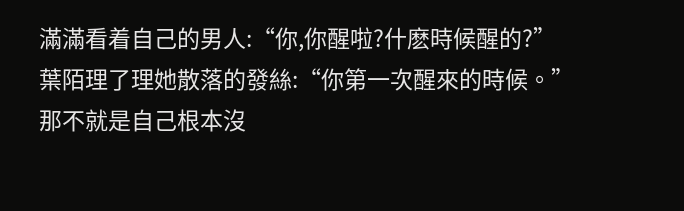滿滿看着自己的男人:“你,你醒啦?什麽時候醒的?”
葉陌理了理她散落的發絲:“你第一次醒來的時候。”
那不就是自己根本沒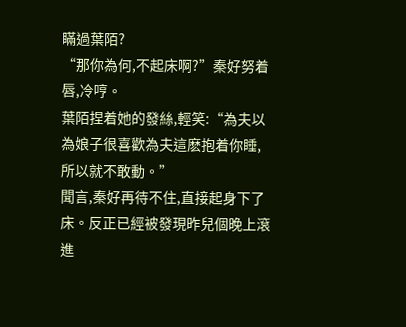瞞過葉陌?
“那你為何,不起床啊?”秦好努着唇,冷哼。
葉陌捏着她的發絲,輕笑:“為夫以為娘子很喜歡為夫這麽抱着你睡,所以就不敢動。”
聞言,秦好再待不住,直接起身下了床。反正已經被發現昨兒個晚上滾進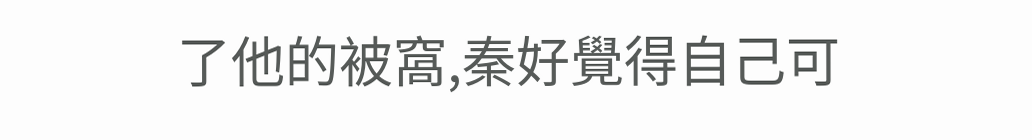了他的被窩,秦好覺得自己可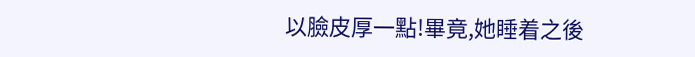以臉皮厚一點!畢竟,她睡着之後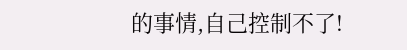的事情,自己控制不了!